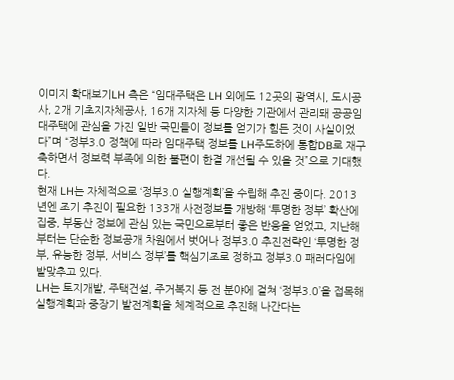이미지 확대보기LH 측은 “임대주택은 LH 외에도 12곳의 광역시, 도시공사, 2개 기초지자체공사, 16개 지자체 등 다양한 기관에서 관리돼 공공임대주택에 관심을 가진 일반 국민들이 정보를 얻기가 힘든 것이 사실이었다”며 “정부3.0 정책에 따라 임대주택 정보를 LH주도하에 통합DB로 재구축하면서 정보력 부족에 의한 불편이 한결 개선될 수 있을 것”으로 기대했다.
현재 LH는 자체적으로 ‘정부3.0 실행계획’을 수립해 추진 중이다. 2013년엔 조기 추진이 필요한 133개 사전정보를 개방해 ‘투명한 정부’ 확산에 집중, 부동산 정보에 관심 있는 국민으로부터 좋은 반응을 얻었고, 지난해부터는 단순한 정보공개 차원에서 벗어나 정부3.0 추진전략인 ‘투명한 정부, 유능한 정부, 서비스 정부’를 핵심기조로 정하고 정부3.0 패러다임에 발맞추고 있다.
LH는 토지개발, 주택건설, 주거복지 등 전 분야에 걸쳐 ‘정부3.0’을 접목해 실행계획과 중장기 발전계획을 체계적으로 추진해 나간다는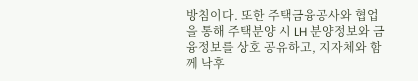방침이다. 또한 주택금융공사와 협업을 통해 주택분양 시 LH 분양정보와 금융정보를 상호 공유하고, 지자체와 함께 낙후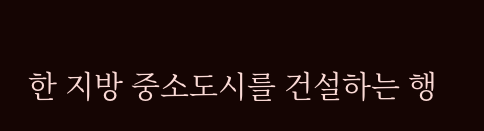한 지방 중소도시를 건설하는 행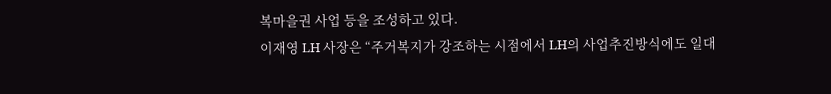복마을권 사업 등을 조성하고 있다.
이재영 LH 사장은 “주거복지가 강조하는 시점에서 LH의 사업추진방식에도 일대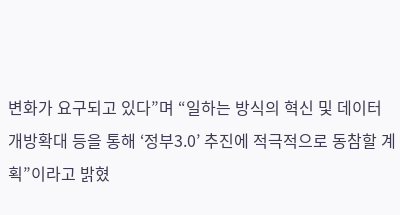변화가 요구되고 있다”며 “일하는 방식의 혁신 및 데이터 개방확대 등을 통해 ‘정부3.0’ 추진에 적극적으로 동참할 계획”이라고 밝혔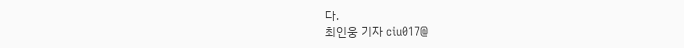다.
최인웅 기자 ciu017@